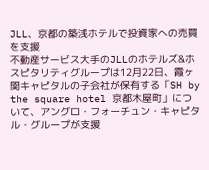JLL、京都の築浅ホテルで投資家への売買を支援
不動産サービス大手のJLLのホテルズ&ホスピタリティグループは12月22日、霞ヶ関キャピタルの子会社が保有する「SH by the square hotel 京都木屋町」について、アングロ・フォーチュン・キャピタル・グループが支援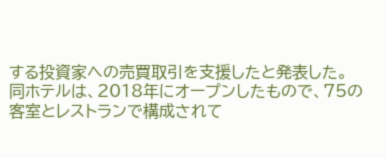する投資家への売買取引を支援したと発表した。
同ホテルは、2018年にオープンしたもので、75の客室とレストランで構成されて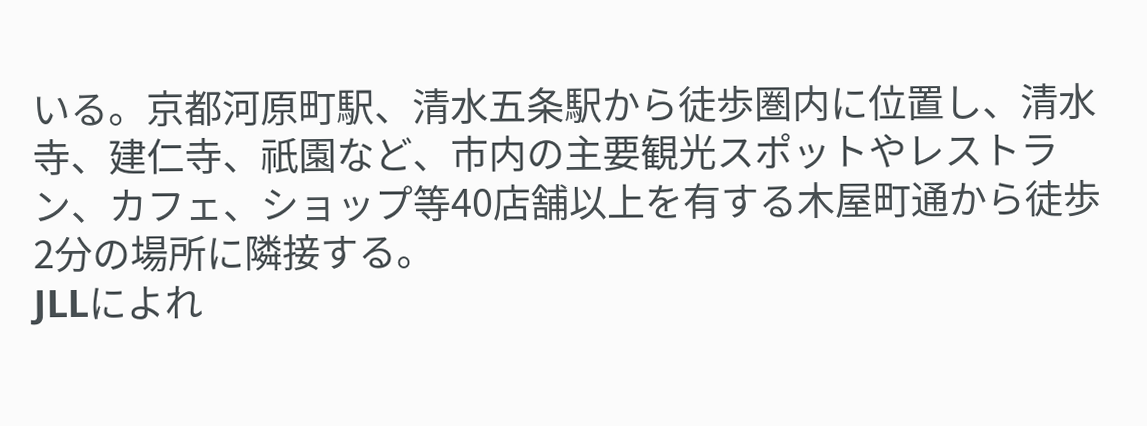いる。京都河原町駅、清水五条駅から徒歩圏内に位置し、清水寺、建仁寺、祇園など、市内の主要観光スポットやレストラン、カフェ、ショップ等40店舗以上を有する木屋町通から徒歩2分の場所に隣接する。
JLLによれ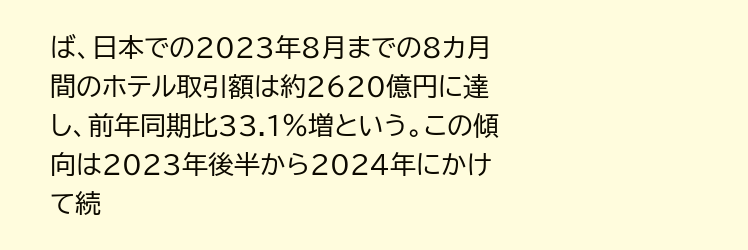ば、日本での2023年8月までの8カ月間のホテル取引額は約2620億円に達し、前年同期比33.1%増という。この傾向は2023年後半から2024年にかけて続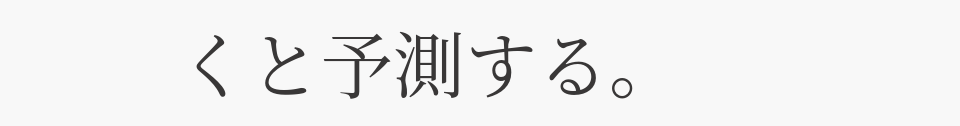くと予測する。